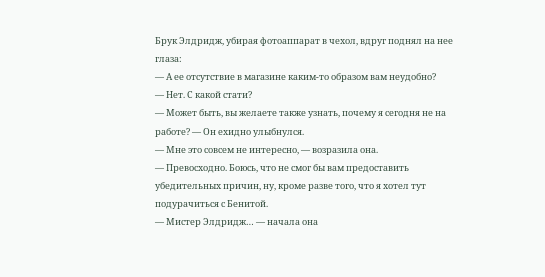Брук Элдридж, убирая фотоаппарат в чехол, вдруг поднял на нее глаза:
— А ее отсутствие в магазине каким-то образом вам неудобно?
— Нет. С какой стати?
— Может быть, вы желаете также узнать, почему я сегодня не на работе? — Он ехидно улыбнулся.
— Мне это совсем не интересно, — возразила она.
— Превосходно. Боюсь, что не смог бы вам предоставить убедительных причин, ну, кроме разве того, что я хотел тут подурачиться с Бенитой.
— Мистер Элдридж… — начала она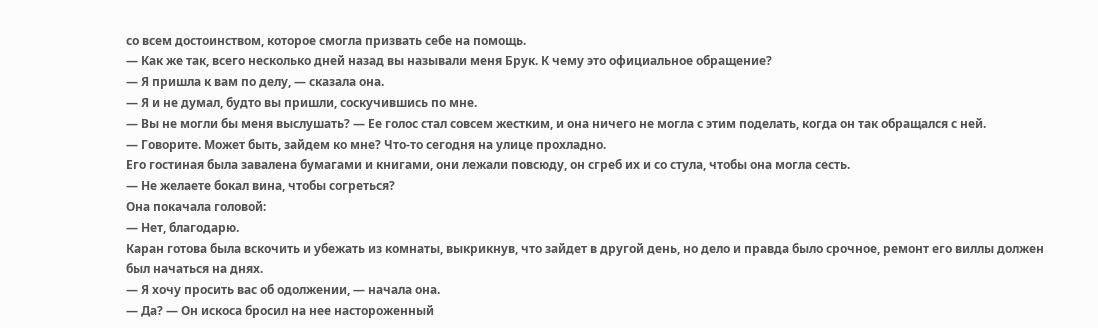со всем достоинством, которое смогла призвать себе на помощь.
— Как же так, всего несколько дней назад вы называли меня Брук. К чему это официальное обращение?
— Я пришла к вам по делу, — сказала она.
— Я и не думал, будто вы пришли, соскучившись по мне.
— Вы не могли бы меня выслушать? — Ее голос стал совсем жестким, и она ничего не могла с этим поделать, когда он так обращался с ней.
— Говорите. Может быть, зайдем ко мне? Что-то сегодня на улице прохладно.
Его гостиная была завалена бумагами и книгами, они лежали повсюду, он сгреб их и со стула, чтобы она могла сесть.
— Не желаете бокал вина, чтобы согреться?
Она покачала головой:
— Нет, благодарю.
Каран готова была вскочить и убежать из комнаты, выкрикнув, что зайдет в другой день, но дело и правда было срочное, ремонт его виллы должен был начаться на днях.
— Я хочу просить вас об одолжении, — начала она.
— Да? — Он искоса бросил на нее настороженный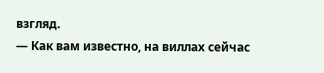взгляд.
— Как вам известно, на виллах сейчас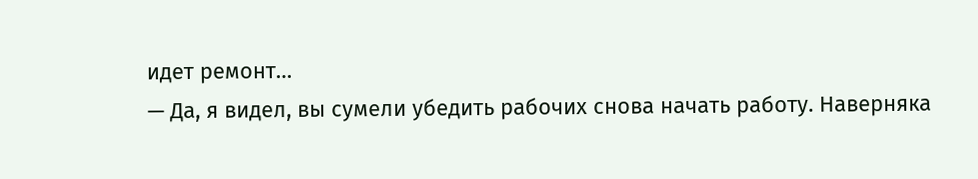идет ремонт…
— Да, я видел, вы сумели убедить рабочих снова начать работу. Наверняка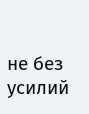не без усилий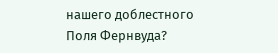нашего доблестного Поля Фернвуда?